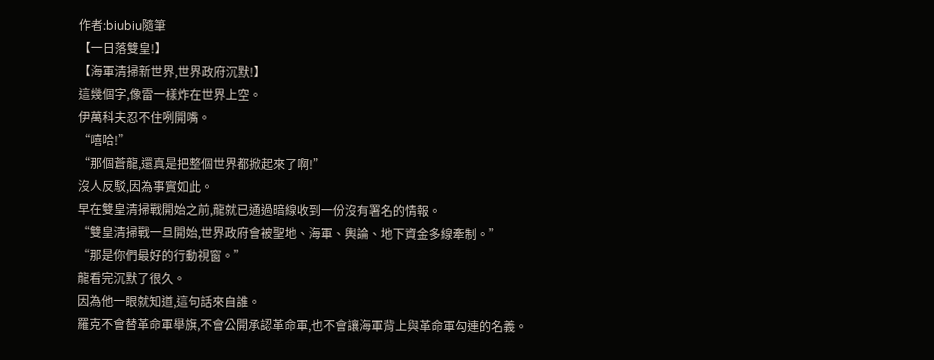作者:biubiu隨筆
【一日落雙皇!】
【海軍清掃新世界,世界政府沉默!】
這幾個字,像雷一樣炸在世界上空。
伊萬科夫忍不住咧開嘴。
“嘻哈!”
“那個蒼龍,還真是把整個世界都掀起來了啊!”
沒人反駁,因為事實如此。
早在雙皇清掃戰開始之前,龍就已通過暗線收到一份沒有署名的情報。
“雙皇清掃戰一旦開始,世界政府會被聖地、海軍、輿論、地下資金多線牽制。”
“那是你們最好的行動視窗。”
龍看完沉默了很久。
因為他一眼就知道,這句話來自誰。
羅克不會替革命軍舉旗,不會公開承認革命軍,也不會讓海軍背上與革命軍勾連的名義。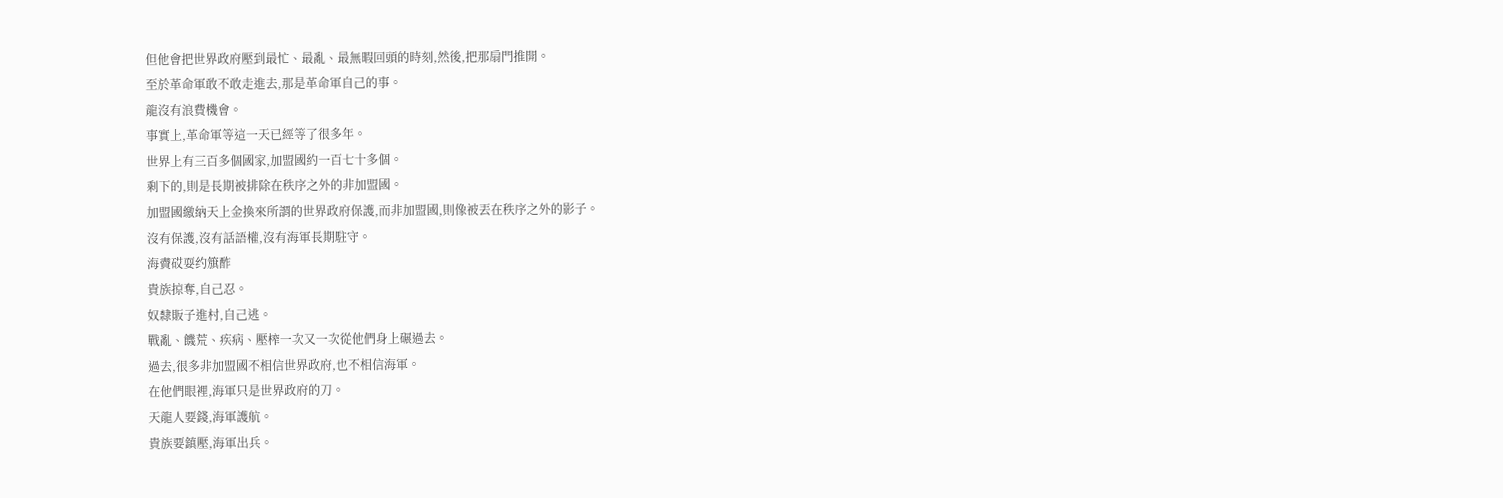但他會把世界政府壓到最忙、最亂、最無暇回頭的時刻,然後,把那扇門推開。
至於革命軍敢不敢走進去,那是革命軍自己的事。
龍沒有浪費機會。
事實上,革命軍等這一天已經等了很多年。
世界上有三百多個國家,加盟國約一百七十多個。
剩下的,則是長期被排除在秩序之外的非加盟國。
加盟國繳納天上金換來所謂的世界政府保護,而非加盟國,則像被丟在秩序之外的影子。
沒有保護,沒有話語權,沒有海軍長期駐守。
海賮砹耍约簱酢
貴族掠奪,自己忍。
奴隸販子進村,自己逃。
戰亂、饑荒、疾病、壓榨一次又一次從他們身上碾過去。
過去,很多非加盟國不相信世界政府,也不相信海軍。
在他們眼裡,海軍只是世界政府的刀。
天龍人要錢,海軍護航。
貴族要鎮壓,海軍出兵。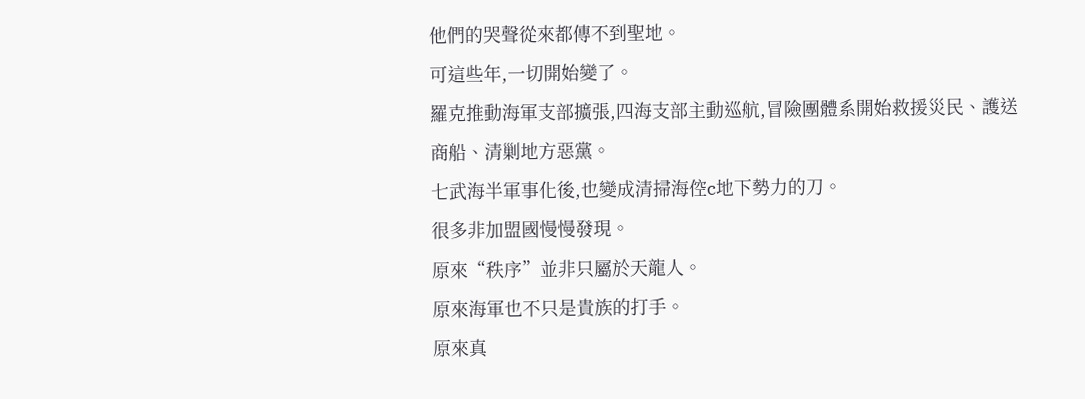他們的哭聲從來都傳不到聖地。
可這些年,一切開始變了。
羅克推動海軍支部擴張,四海支部主動巡航,冒險團體系開始救援災民、護送商船、清剿地方惡黨。
七武海半軍事化後,也變成清掃海倥c地下勢力的刀。
很多非加盟國慢慢發現。
原來“秩序”並非只屬於天龍人。
原來海軍也不只是貴族的打手。
原來真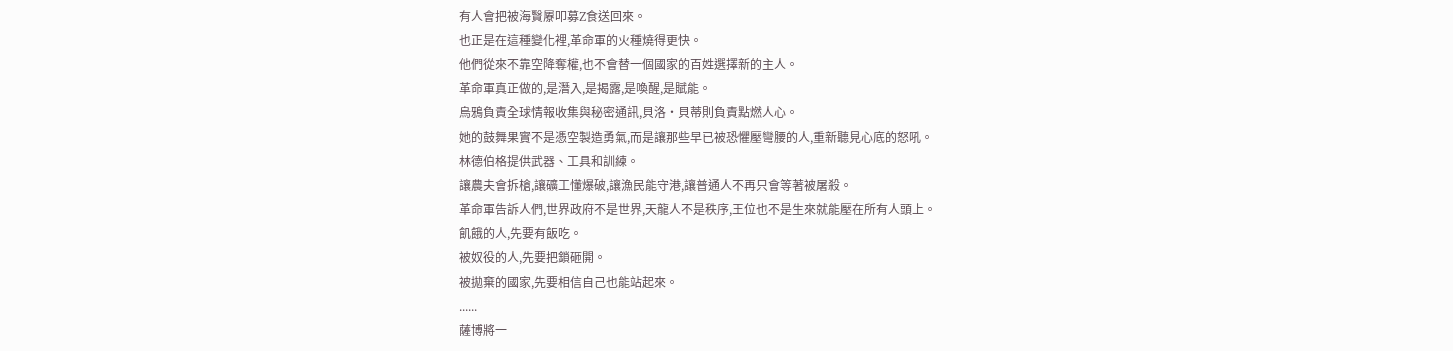有人會把被海贀屪叩募Z食送回來。
也正是在這種變化裡,革命軍的火種燒得更快。
他們從來不靠空降奪權,也不會替一個國家的百姓選擇新的主人。
革命軍真正做的,是潛入,是揭露,是喚醒,是賦能。
烏鴉負責全球情報收集與秘密通訊,貝洛·貝蒂則負責點燃人心。
她的鼓舞果實不是憑空製造勇氣,而是讓那些早已被恐懼壓彎腰的人,重新聽見心底的怒吼。
林德伯格提供武器、工具和訓練。
讓農夫會拆槍,讓礦工懂爆破,讓漁民能守港,讓普通人不再只會等著被屠殺。
革命軍告訴人們,世界政府不是世界,天龍人不是秩序,王位也不是生來就能壓在所有人頭上。
飢餓的人,先要有飯吃。
被奴役的人,先要把鎖砸開。
被拋棄的國家,先要相信自己也能站起來。
......
薩博將一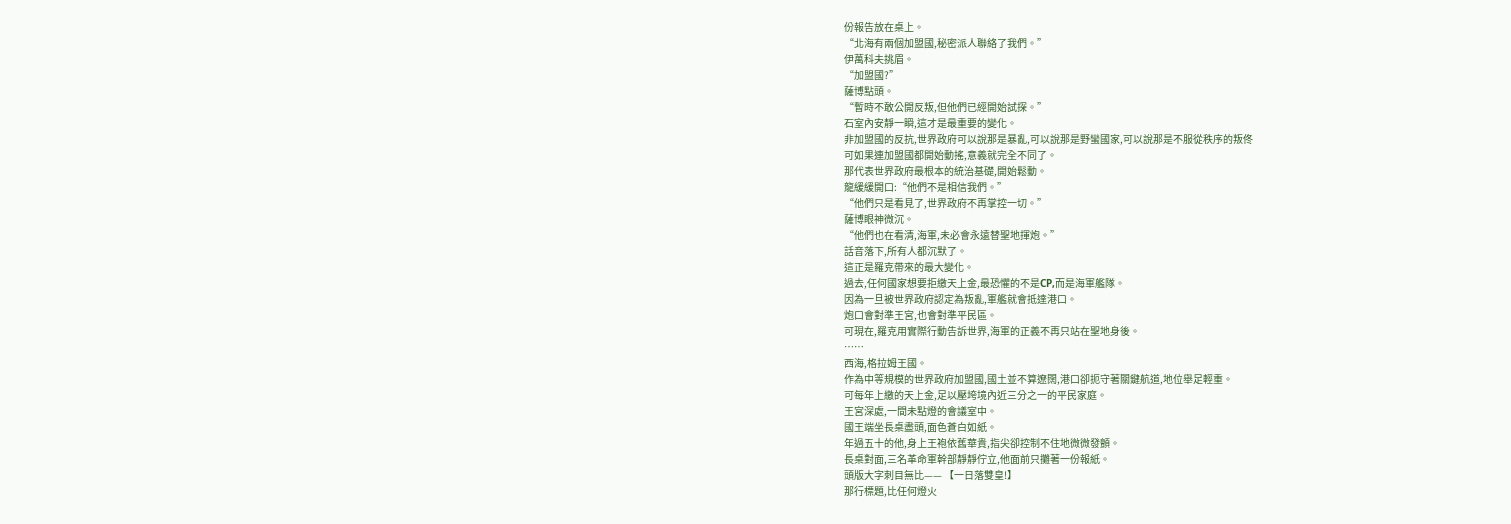份報告放在桌上。
“北海有兩個加盟國,秘密派人聯絡了我們。”
伊萬科夫挑眉。
“加盟國?”
薩博點頭。
“暫時不敢公開反叛,但他們已經開始試探。”
石室內安靜一瞬,這才是最重要的變化。
非加盟國的反抗,世界政府可以說那是暴亂,可以說那是野蠻國家,可以說那是不服從秩序的叛佟
可如果連加盟國都開始動搖,意義就完全不同了。
那代表世界政府最根本的統治基礎,開始鬆動。
龍緩緩開口:“他們不是相信我們。”
“他們只是看見了,世界政府不再掌控一切。”
薩博眼神微沉。
“他們也在看清,海軍,未必會永遠替聖地揮炮。”
話音落下,所有人都沉默了。
這正是羅克帶來的最大變化。
過去,任何國家想要拒繳天上金,最恐懼的不是CP,而是海軍艦隊。
因為一旦被世界政府認定為叛亂,軍艦就會抵達港口。
炮口會對準王宮,也會對準平民區。
可現在,羅克用實際行動告訴世界,海軍的正義不再只站在聖地身後。
……
西海,格拉姆王國。
作為中等規模的世界政府加盟國,國土並不算遼闊,港口卻扼守著關鍵航道,地位舉足輕重。
可每年上繳的天上金,足以壓垮境內近三分之一的平民家庭。
王宮深處,一間未點燈的會議室中。
國王端坐長桌盡頭,面色蒼白如紙。
年過五十的他,身上王袍依舊華貴,指尖卻控制不住地微微發顫。
長桌對面,三名革命軍幹部靜靜佇立,他面前只攤著一份報紙。
頭版大字刺目無比—— 【一日落雙皇!】
那行標題,比任何燈火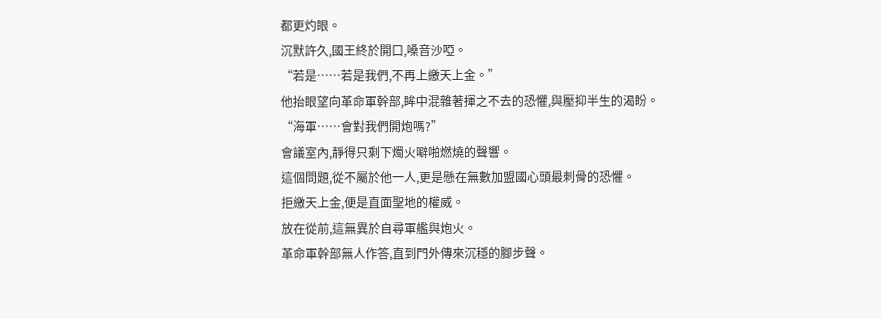都更灼眼。
沉默許久,國王終於開口,嗓音沙啞。
“若是……若是我們,不再上繳天上金。”
他抬眼望向革命軍幹部,眸中混雜著揮之不去的恐懼,與壓抑半生的渴盼。
“海軍……會對我們開炮嗎?”
會議室內,靜得只剩下燭火噼啪燃燒的聲響。
這個問題,從不屬於他一人,更是懸在無數加盟國心頭最刺骨的恐懼。
拒繳天上金,便是直面聖地的權威。
放在從前,這無異於自尋軍艦與炮火。
革命軍幹部無人作答,直到門外傳來沉穩的腳步聲。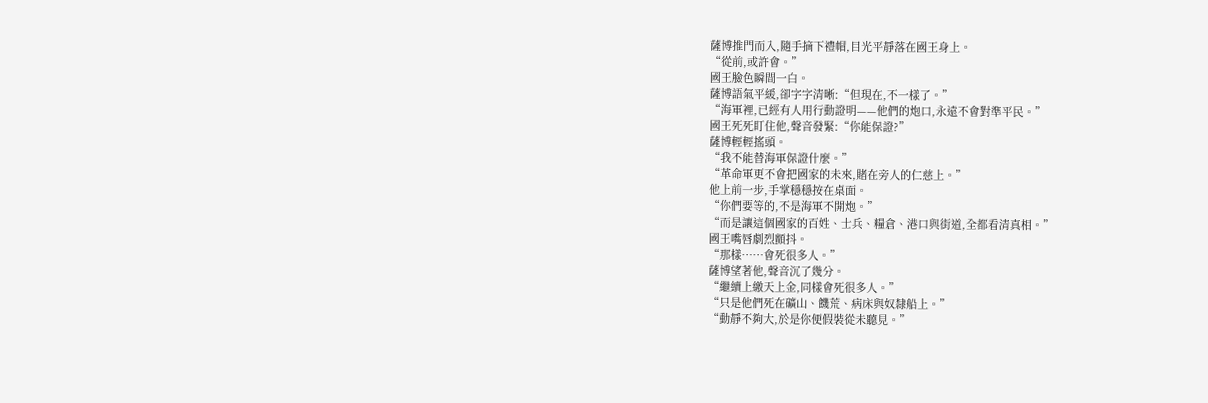薩博推門而入,隨手摘下禮帽,目光平靜落在國王身上。
“從前,或許會。”
國王臉色瞬間一白。
薩博語氣平緩,卻字字清晰:“但現在,不一樣了。”
“海軍裡,已經有人用行動證明——他們的炮口,永遠不會對準平民。”
國王死死盯住他,聲音發緊:“你能保證?”
薩博輕輕搖頭。
“我不能替海軍保證什麼。”
“革命軍更不會把國家的未來,賭在旁人的仁慈上。”
他上前一步,手掌穩穩按在桌面。
“你們要等的,不是海軍不開炮。”
“而是讓這個國家的百姓、士兵、糧倉、港口與街道,全都看清真相。”
國王嘴唇劇烈顫抖。
“那樣……會死很多人。”
薩博望著他,聲音沉了幾分。
“繼續上繳天上金,同樣會死很多人。”
“只是他們死在礦山、饑荒、病床與奴隸船上。”
“動靜不夠大,於是你便假裝從未聽見。”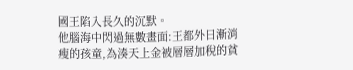國王陷入長久的沉默。
他腦海中閃過無數畫面:王都外日漸消瘦的孩童,為湊天上金被層層加稅的貧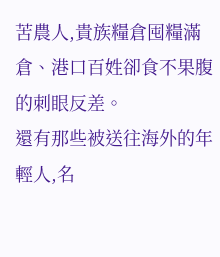苦農人,貴族糧倉囤糧滿倉、港口百姓卻食不果腹的刺眼反差。
還有那些被送往海外的年輕人,名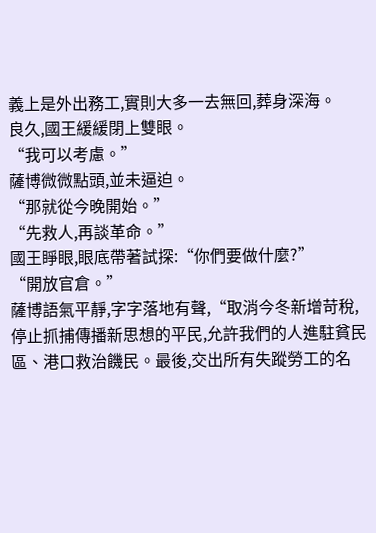義上是外出務工,實則大多一去無回,葬身深海。
良久,國王緩緩閉上雙眼。
“我可以考慮。”
薩博微微點頭,並未逼迫。
“那就從今晚開始。”
“先救人,再談革命。”
國王睜眼,眼底帶著試探:“你們要做什麼?”
“開放官倉。”
薩博語氣平靜,字字落地有聲,“取消今冬新增苛稅,停止抓捕傳播新思想的平民,允許我們的人進駐貧民區、港口救治饑民。最後,交出所有失蹤勞工的名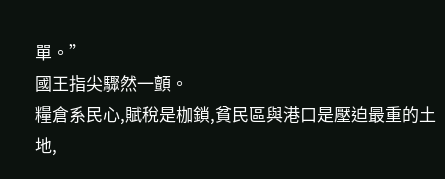單。”
國王指尖驟然一顫。
糧倉系民心,賦稅是枷鎖,貧民區與港口是壓迫最重的土地,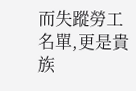而失蹤勞工名單,更是貴族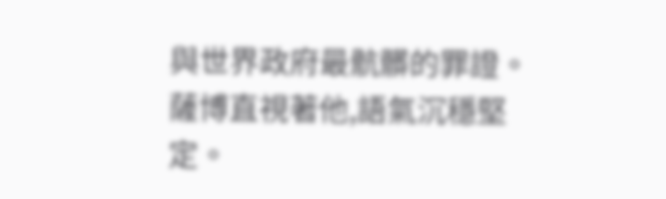與世界政府最骯髒的罪證。
薩博直視著他,語氣沉穩堅定。